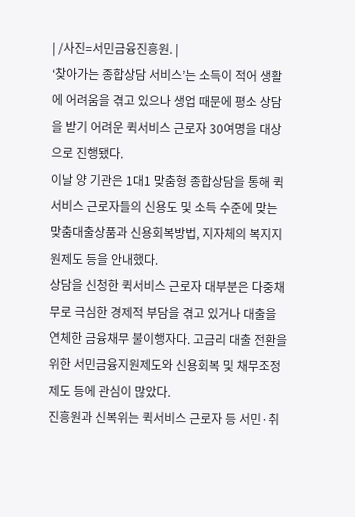| /사진=서민금융진흥원. |
‘찾아가는 종합상담 서비스’는 소득이 적어 생활에 어려움을 겪고 있으나 생업 때문에 평소 상담을 받기 어려운 퀵서비스 근로자 30여명을 대상으로 진행됐다.
이날 양 기관은 1대1 맞춤형 종합상담을 통해 퀵서비스 근로자들의 신용도 및 소득 수준에 맞는 맞춤대출상품과 신용회복방법, 지자체의 복지지원제도 등을 안내했다.
상담을 신청한 퀵서비스 근로자 대부분은 다중채무로 극심한 경제적 부담을 겪고 있거나 대출을 연체한 금융채무 불이행자다. 고금리 대출 전환을 위한 서민금융지원제도와 신용회복 및 채무조정제도 등에 관심이 많았다.
진흥원과 신복위는 퀵서비스 근로자 등 서민·취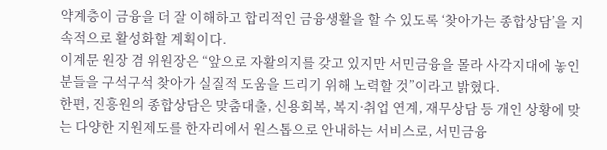약계층이 금융을 더 잘 이해하고 합리적인 금융생활을 할 수 있도록 ‘찾아가는 종합상담’을 지속적으로 활성화할 계획이다.
이계문 원장 겸 위원장은 “앞으로 자활의지를 갖고 있지만 서민금융을 몰라 사각지대에 놓인 분들을 구석구석 찾아가 실질적 도움을 드리기 위해 노력할 것”이라고 밝혔다.
한편, 진흥원의 종합상담은 맞춤대출, 신용회복, 복지·취업 연계, 재무상담 등 개인 상황에 맞는 다양한 지원제도를 한자리에서 원스톱으로 안내하는 서비스로, 서민금융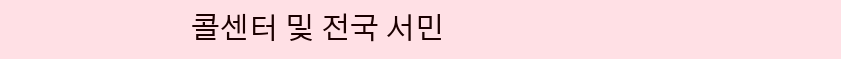콜센터 및 전국 서민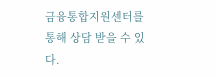금융통합지원센터를 통해 상담 받을 수 있다.